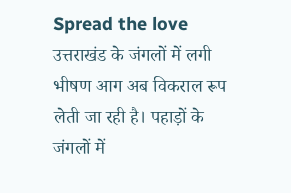Spread the love उत्तराखंड के जंगलों में लगी भीषण आग अब विकराल रूप लेती जा रही है। पहाड़ों के जंगलों में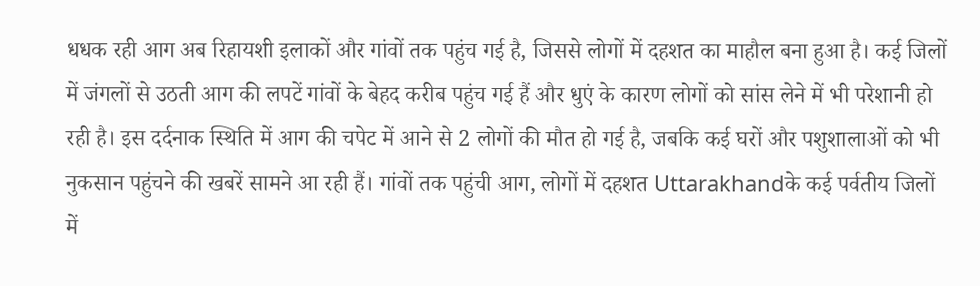धधक रही आग अब रिहायशी इलाकों और गांवों तक पहुंच गई है, जिससे लोगों में दहशत का माहौल बना हुआ है। कई जिलों में जंगलों से उठती आग की लपटें गांवों के बेहद करीब पहुंच गई हैं और धुएं के कारण लोगों को सांस लेने में भी परेशानी हो रही है। इस दर्दनाक स्थिति में आग की चपेट में आने से 2 लोगों की मौत हो गई है, जबकि कई घरों और पशुशालाओं को भी नुकसान पहुंचने की खबरें सामने आ रही हैं। गांवों तक पहुंची आग, लोगों में दहशत Uttarakhandके कई पर्वतीय जिलों में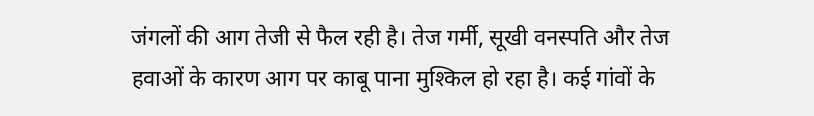जंगलों की आग तेजी से फैल रही है। तेज गर्मी, सूखी वनस्पति और तेज हवाओं के कारण आग पर काबू पाना मुश्किल हो रहा है। कई गांवों के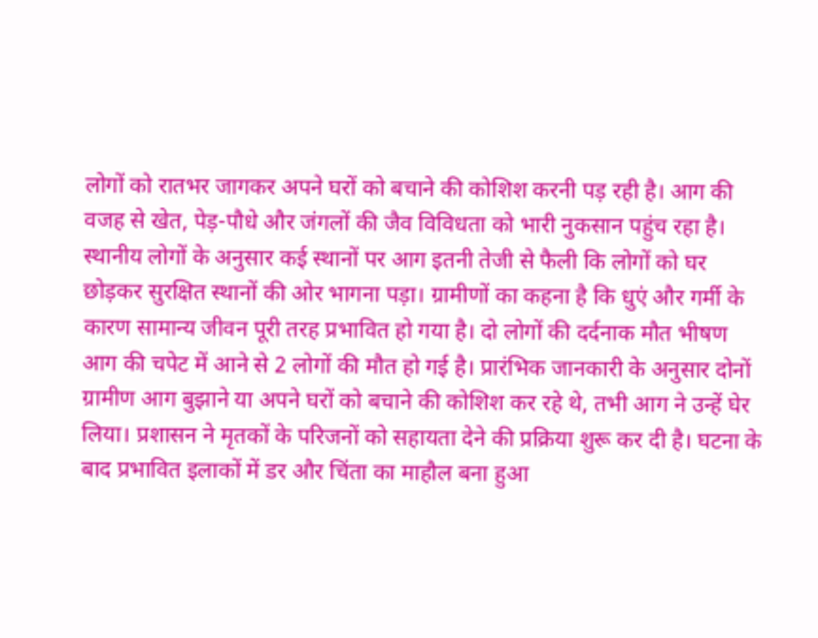लोगों को रातभर जागकर अपने घरों को बचाने की कोशिश करनी पड़ रही है। आग की वजह से खेत, पेड़-पौधे और जंगलों की जैव विविधता को भारी नुकसान पहुंच रहा है। स्थानीय लोगों के अनुसार कई स्थानों पर आग इतनी तेजी से फैली कि लोगों को घर छोड़कर सुरक्षित स्थानों की ओर भागना पड़ा। ग्रामीणों का कहना है कि धुएं और गर्मी के कारण सामान्य जीवन पूरी तरह प्रभावित हो गया है। दो लोगों की दर्दनाक मौत भीषण आग की चपेट में आने से 2 लोगों की मौत हो गई है। प्रारंभिक जानकारी के अनुसार दोनों ग्रामीण आग बुझाने या अपने घरों को बचाने की कोशिश कर रहे थे, तभी आग ने उन्हें घेर लिया। प्रशासन ने मृतकों के परिजनों को सहायता देने की प्रक्रिया शुरू कर दी है। घटना के बाद प्रभावित इलाकों में डर और चिंता का माहौल बना हुआ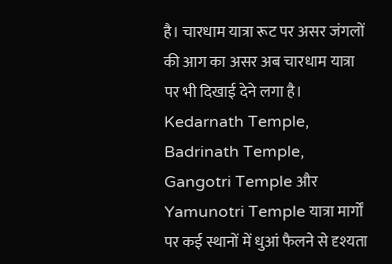है। चारधाम यात्रा रूट पर असर जंगलों की आग का असर अब चारधाम यात्रा पर भी दिखाई देने लगा है। Kedarnath Temple, Badrinath Temple, Gangotri Temple और Yamunotri Temple यात्रा मार्गों पर कई स्थानों में धुआं फैलने से दृश्यता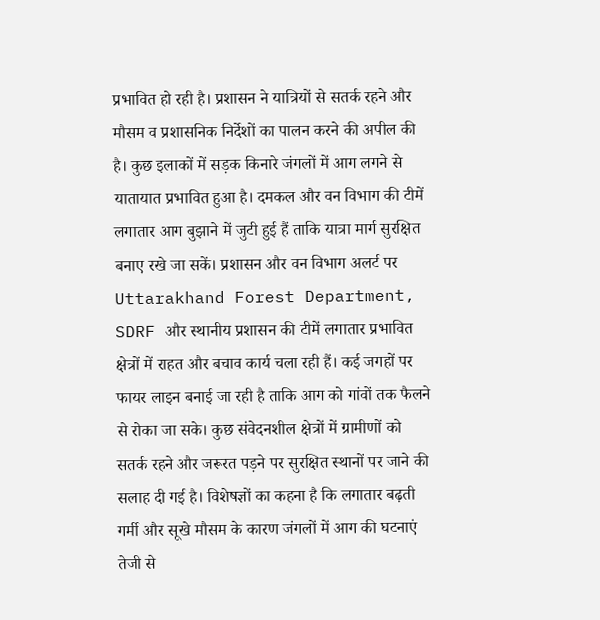प्रभावित हो रही है। प्रशासन ने यात्रियों से सतर्क रहने और मौसम व प्रशासनिक निर्देशों का पालन करने की अपील की है। कुछ इलाकों में सड़क किनारे जंगलों में आग लगने से यातायात प्रभावित हुआ है। दमकल और वन विभाग की टीमें लगातार आग बुझाने में जुटी हुई हैं ताकि यात्रा मार्ग सुरक्षित बनाए रखे जा सकें। प्रशासन और वन विभाग अलर्ट पर Uttarakhand Forest Department, SDRF और स्थानीय प्रशासन की टीमें लगातार प्रभावित क्षेत्रों में राहत और बचाव कार्य चला रही हैं। कई जगहों पर फायर लाइन बनाई जा रही है ताकि आग को गांवों तक फैलने से रोका जा सके। कुछ संवेदनशील क्षेत्रों में ग्रामीणों को सतर्क रहने और जरूरत पड़ने पर सुरक्षित स्थानों पर जाने की सलाह दी गई है। विशेषज्ञों का कहना है कि लगातार बढ़ती गर्मी और सूखे मौसम के कारण जंगलों में आग की घटनाएं तेजी से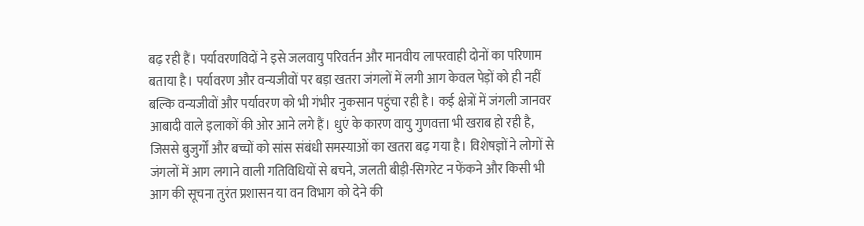बढ़ रही हैं। पर्यावरणविदों ने इसे जलवायु परिवर्तन और मानवीय लापरवाही दोनों का परिणाम बताया है। पर्यावरण और वन्यजीवों पर बड़ा खतरा जंगलों में लगी आग केवल पेड़ों को ही नहीं बल्कि वन्यजीवों और पर्यावरण को भी गंभीर नुकसान पहुंचा रही है। कई क्षेत्रों में जंगली जानवर आबादी वाले इलाकों की ओर आने लगे हैं। धुएं के कारण वायु गुणवत्ता भी खराब हो रही है, जिससे बुजुर्गों और बच्चों को सांस संबंधी समस्याओं का खतरा बढ़ गया है। विशेषज्ञों ने लोगों से जंगलों में आग लगाने वाली गतिविधियों से बचने, जलती बीड़ी-सिगरेट न फेंकने और किसी भी आग की सूचना तुरंत प्रशासन या वन विभाग को देने की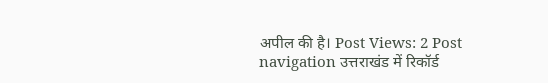अपील की है। Post Views: 2 Post navigation उत्तराखंड में रिकॉर्ड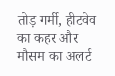तोड़ गर्मी, हीटवेव का कहर और मौसम का अलर्ट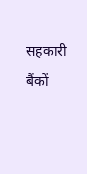सहकारी बैंकों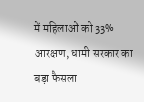में महिलाओं को 33% आरक्षण, धामी सरकार का बड़ा फैसला